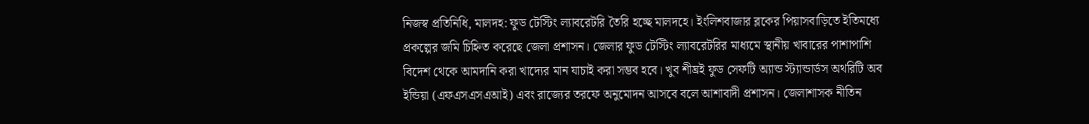নিজস্ব প্রতিনিধি, মালদহ: ফুড টেস্টিং ল্যাবরেটরি তৈরি হচ্ছে মালদহে। ইংলিশবাজার ব্লকের পিয়াসবাড়িতে ইতিমধ্যে প্রকল্পের জমি চিহ্নিত করেছে জেলা প্রশাসন। জেলার ফুড টেস্টিং ল্যাবরেটরির মাধ্যমে স্থানীয় খাবারের পাশাপাশি বিদেশ থেকে আমদানি করা খাদ্যের মান যাচাই করা সম্ভব হবে। খুব শীঘ্রই ফুড সেফটি অ্যান্ড স্ট্যান্ডার্ডস অথরিটি অব ইন্ডিয়া (এফএসএসএআই) এবং রাজ্যের তরফে অনুমোদন আসবে বলে আশাবাদী প্রশাসন। জেলাশাসক নীতিন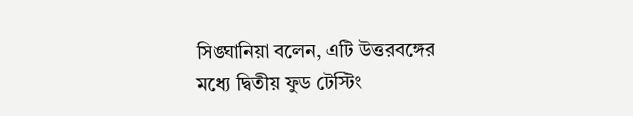সিঙ্ঘানিয়া বলেন, এটি উত্তরবঙ্গের মধ্যে দ্বিতীয় ফুড টেস্টিং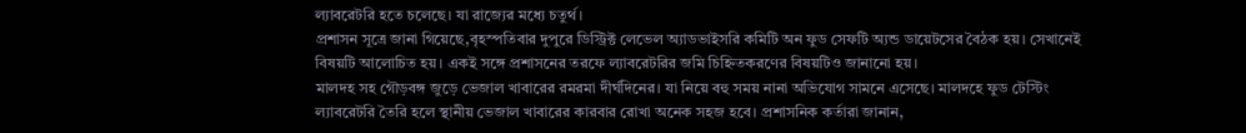ল্যাবরেটরি হতে চলেছে। যা রাজ্যের মধ্যে চতুর্থ।
প্রশাসন সূত্রে জানা গিয়েছে,বৃহস্পতিবার দুপুরে ডিস্ট্রিক্ট লেভেল অ্যাডভাইসরি কমিটি অন ফুড সেফটি অ্যন্ড ডায়েটসের বৈঠক হয়। সেখানেই বিষয়টি আলোচিত হয়। একই সঙ্গে প্রশাসনের তরফে ল্যাবরেটরির জমি চিহ্নিতকরণের বিষয়টিও জানানো হয়।
মালদহ সহ গৌড়বঙ্গ জুড়ে ভেজাল খাবারের রমরমা দীর্ঘদিনের। যা নিয়ে বহু সময় নানা অভিযোগ সামনে এসেছে। মালদহে ফুড টেস্টিং ল্যাবরেটরি তৈরি হলে স্থানীয় ভেজাল খাবারের কারবার রোখা অনেক সহজ হবে। প্রশাসনিক কর্তারা জানান,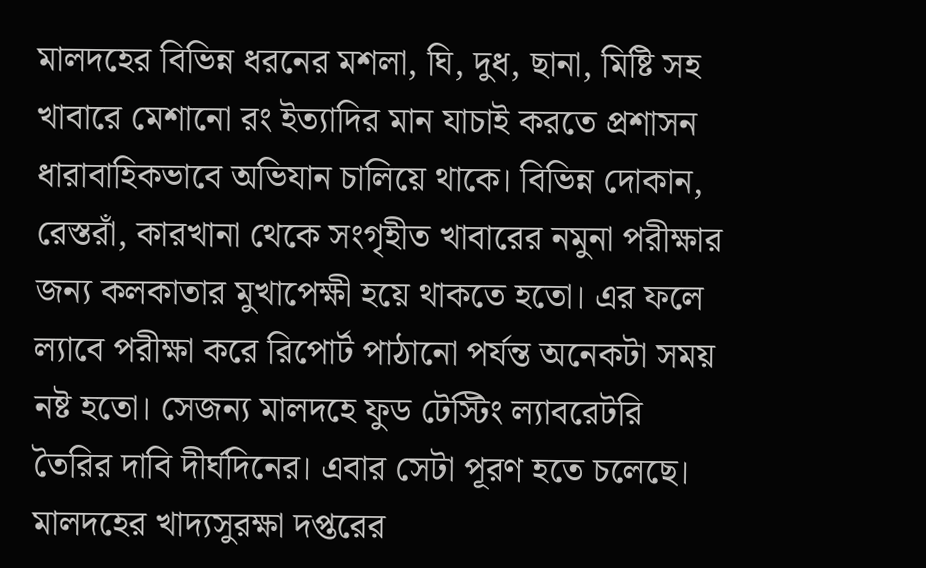মালদহের বিভিন্ন ধরনের মশলা, ঘি, দুধ, ছানা, মিষ্টি সহ খাবারে মেশানো রং ইত্যাদির মান যাচাই করতে প্রশাসন ধারাবাহিকভাবে অভিযান চালিয়ে থাকে। বিভিন্ন দোকান, রেস্তরাঁ, কারখানা থেকে সংগৃহীত খাবারের নমুনা পরীক্ষার জন্য কলকাতার মুখাপেক্ষী হয়ে থাকতে হতো। এর ফলে ল্যাবে পরীক্ষা করে রিপোর্ট পাঠানো পর্যন্ত অনেকটা সময় নষ্ট হতো। সেজন্য মালদহে ফুড টেস্টিং ল্যাবরেটরি তৈরির দাবি দীর্ঘদিনের। এবার সেটা পূরণ হতে চলেছে।
মালদহের খাদ্যসুরক্ষা দপ্তরের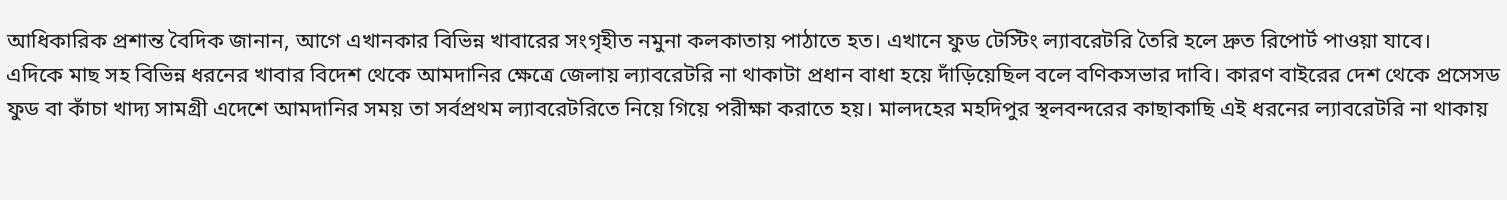আধিকারিক প্রশান্ত বৈদিক জানান, আগে এখানকার বিভিন্ন খাবারের সংগৃহীত নমুনা কলকাতায় পাঠাতে হত। এখানে ফুড টেস্টিং ল্যাবরেটরি তৈরি হলে দ্রুত রিপোর্ট পাওয়া যাবে।
এদিকে মাছ সহ বিভিন্ন ধরনের খাবার বিদেশ থেকে আমদানির ক্ষেত্রে জেলায় ল্যাবরেটরি না থাকাটা প্রধান বাধা হয়ে দাঁড়িয়েছিল বলে বণিকসভার দাবি। কারণ বাইরের দেশ থেকে প্রসেসড ফুড বা কাঁচা খাদ্য সামগ্রী এদেশে আমদানির সময় তা সর্বপ্রথম ল্যাবরেটরিতে নিয়ে গিয়ে পরীক্ষা করাতে হয়। মালদহের মহদিপুর স্থলবন্দরের কাছাকাছি এই ধরনের ল্যাবরেটরি না থাকায়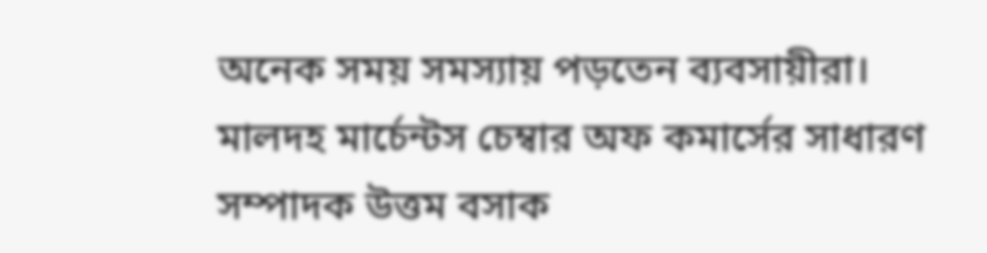অনেক সময় সমস্যায় পড়তেন ব্যবসায়ীরা।
মালদহ মার্চেন্টস চেম্বার অফ কমার্সের সাধারণ সম্পাদক উত্তম বসাক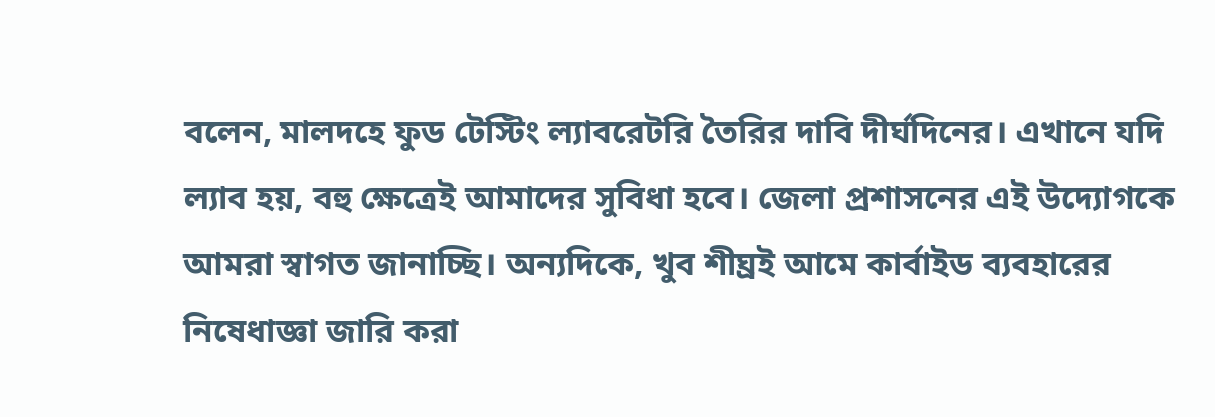বলেন, মালদহে ফুড টেস্টিং ল্যাবরেটরি তৈরির দাবি দীর্ঘদিনের। এখানে যদি ল্যাব হয়, বহু ক্ষেত্রেই আমাদের সুবিধা হবে। জেলা প্রশাসনের এই উদ্যোগকে আমরা স্বাগত জানাচ্ছি। অন্যদিকে, খুব শীঘ্রই আমে কার্বাইড ব্যবহারের নিষেধাজ্ঞা জারি করা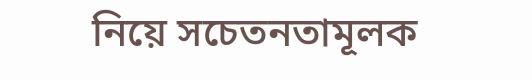নিয়ে সচেতনতামূলক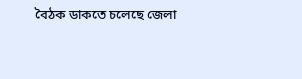বৈঠক ডাকতে চলেছে জেলা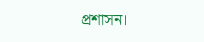প্রশাসন।